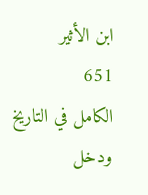ابن الأثير
651
الكامل في التاريخ
ودخل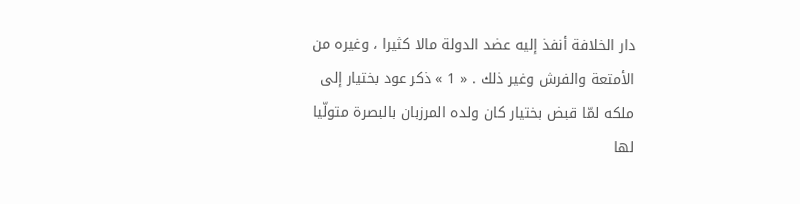دار الخلافة أنفذ إليه عضد الدولة مالا كثيرا ، وغيره من الأمتعة والفرش وغير ذلك . « 1 » ذكر عود بختيار إلى ملكه لمّا قبض بختيار كان ولده المرزبان بالبصرة متولّيا لها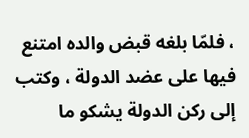، فلمّا بلغه قبض والده امتنع فيها على عضد الدولة ، وكتب إلى ركن الدولة يشكو ما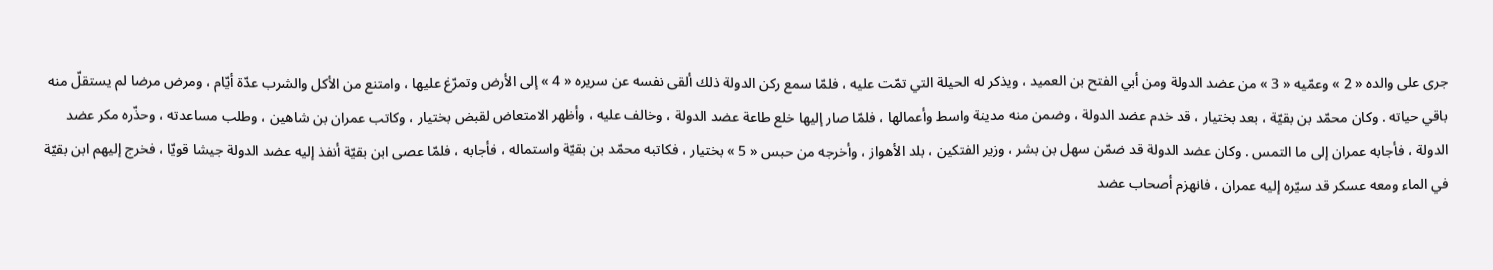جرى على والده « 2 » وعمّيه « 3 » من عضد الدولة ومن أبي الفتح بن العميد ، ويذكر له الحيلة التي تمّت عليه ، فلمّا سمع ركن الدولة ذلك ألقى نفسه عن سريره « 4 » إلى الأرض وتمرّغ عليها ، وامتنع من الأكل والشرب عدّة أيّام ، ومرض مرضا لم يستقلّ منه باقي حياته . وكان محمّد بن بقيّة ، بعد بختيار ، قد خدم عضد الدولة ، وضمن منه مدينة واسط وأعمالها ، فلمّا صار إليها خلع طاعة عضد الدولة ، وخالف عليه ، وأظهر الامتعاض لقبض بختيار ، وكاتب عمران بن شاهين ، وطلب مساعدته ، وحذّره مكر عضد الدولة ، فأجابه عمران إلى ما التمس . وكان عضد الدولة قد ضمّن سهل بن بشر ، وزير الفتكين ، بلد الأهواز ، وأخرجه من حبس « 5 » بختيار ، فكاتبه محمّد بن بقيّة واستماله ، فأجابه ، فلمّا عصى ابن بقيّة أنفذ إليه عضد الدولة جيشا قويّا ، فخرج إليهم ابن بقيّة في الماء ومعه عسكر قد سيّره إليه عمران ، فانهزم أصحاب عضد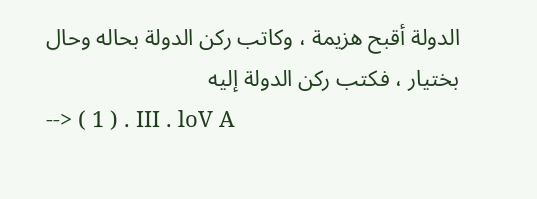الدولة أقبح هزيمة ، وكاتب ركن الدولة بحاله وحال بختيار ، فكتب ركن الدولة إليه
--> ( 1 ) . III . loV A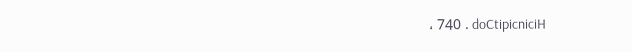، 740 . doCtipicniciH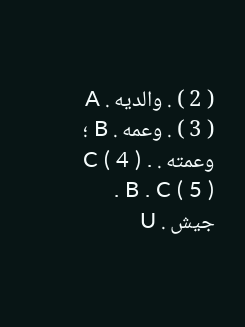( 2 ) . والديه . A ( 3 ) . وعمه . B ؛ وعمته . C ( 4 ) . B . C ( 5 ) . جيش . U